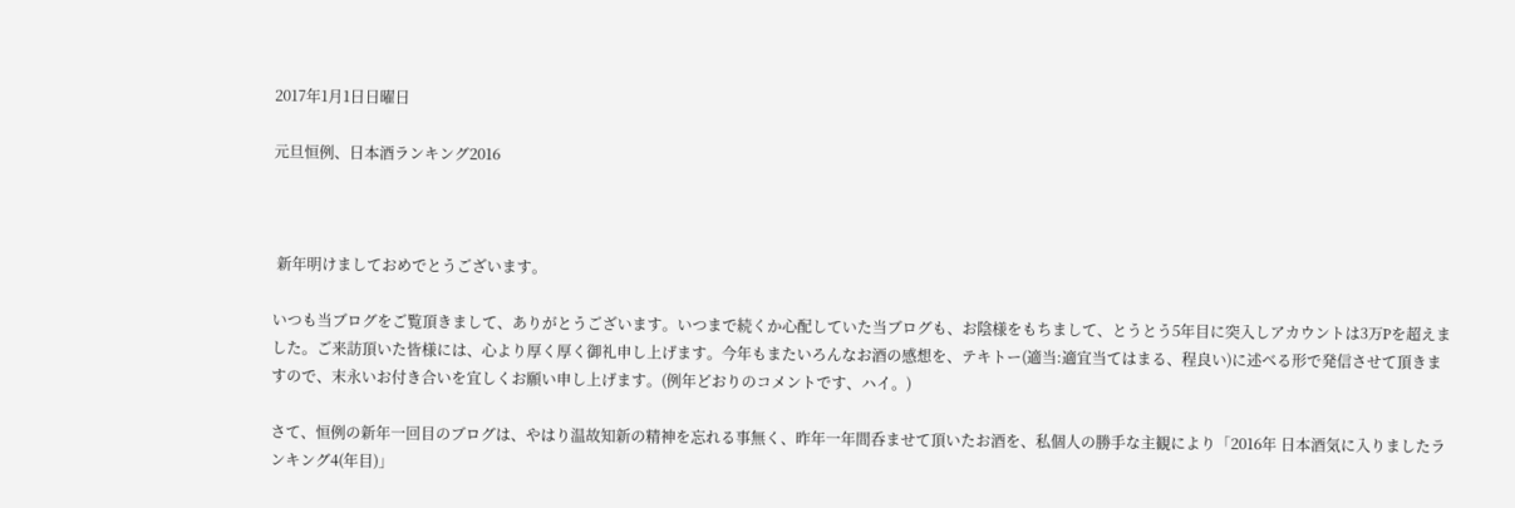2017年1月1日日曜日

元旦恒例、日本酒ランキング2016



 新年明けましておめでとうございます。

いつも当ブログをご覧頂きまして、ありがとうございます。いつまで続くか心配していた当ブログも、お陰様をもちまして、とうとう5年目に突入しアカウントは3万Pを超えました。ご来訪頂いた皆様には、心より厚く厚く御礼申し上げます。今年もまたいろんなお酒の感想を、テキトー(適当:適宜当てはまる、程良い)に述べる形で発信させて頂きますので、末永いお付き合いを宜しくお願い申し上げます。(例年どおりのコメントです、ハイ。)

さて、恒例の新年一回目のブログは、やはり温故知新の精神を忘れる事無く、昨年一年間呑ませて頂いたお酒を、私個人の勝手な主観により「2016年 日本酒気に入りましたランキング4(年目)」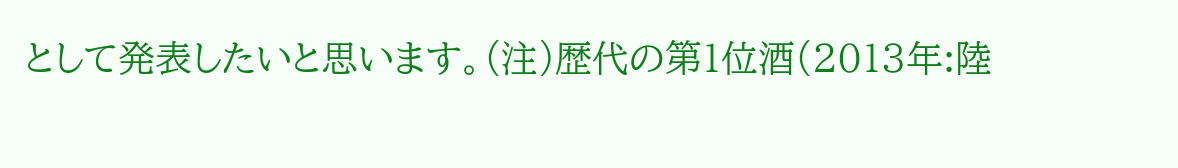として発表したいと思います。(注)歴代の第1位酒(2013年:陸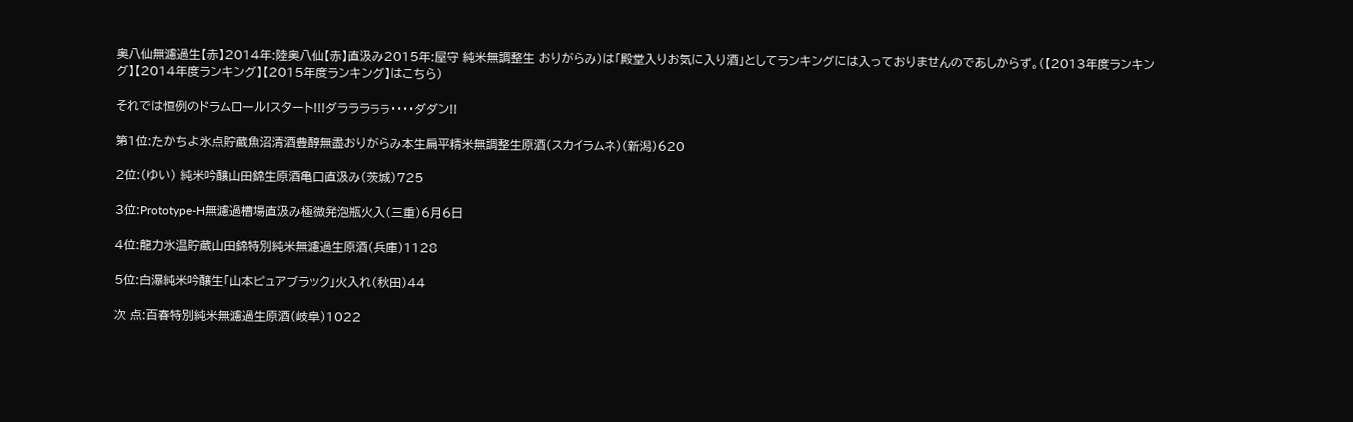奥八仙無濾過生【赤】2014年:陸奥八仙【赤】直汲み2015年:屋守 純米無調整生 おりがらみ)は「殿堂入りお気に入り酒」としてランキングには入っておりませんのであしからず。(【2013年度ランキング】【2014年度ランキング】【2015年度ランキング】はこちら)

それでは恒例のドラムロール!スタート!!!ダラララㇻㇻ・・・・ダダン!!

第1位:たかちよ氷点貯蔵魚沼清酒豊醇無盡おりがらみ本生扁平精米無調整生原酒(スカイラムネ)(新潟)620

2位:(ゆい) 純米吟醸山田錦生原酒亀口直汲み(茨城)725

3位:Prototype-H無濾過槽場直汲み極微発泡瓶火入(三重)6月6日

4位:龍力氷温貯蔵山田錦特別純米無濾過生原酒(兵庫)1128

5位:白瀑純米吟醸生「山本ピュアブラック」火入れ(秋田)44

次 点:百春特別純米無濾過生原酒(岐阜)1022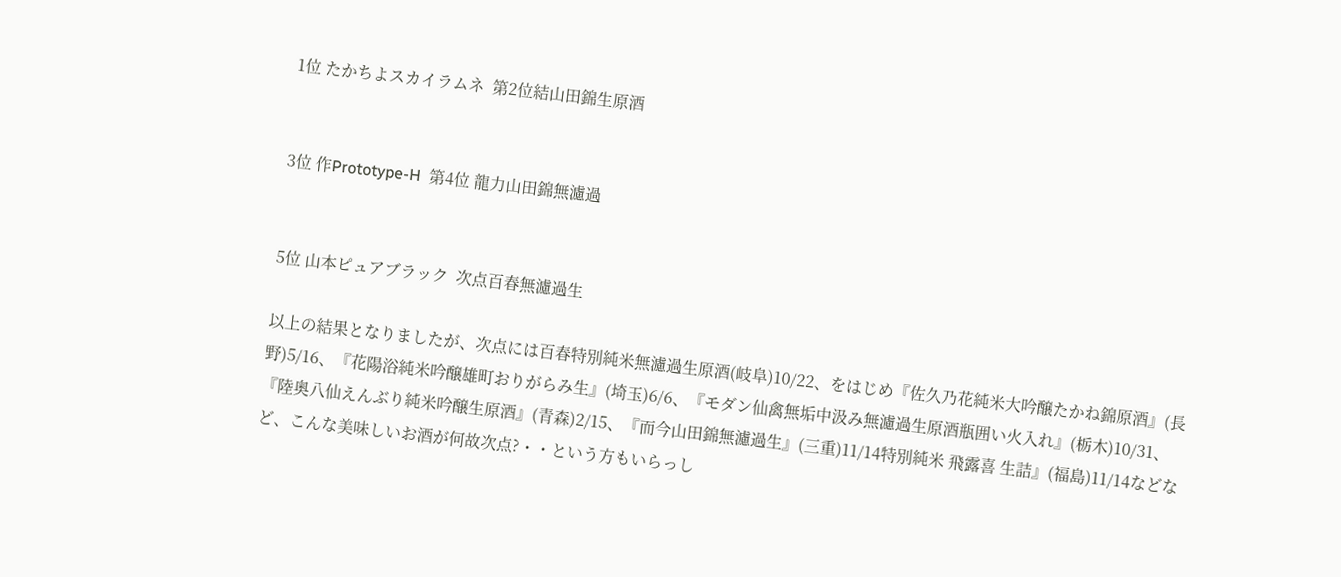1位 たかちよスカイラムネ  第2位結山田錦生原酒


3位 作Prototype-H  第4位 龍力山田錦無濾過


5位 山本ピュアブラック  次点百春無濾過生

以上の結果となりましたが、次点には百春特別純米無濾過生原酒(岐阜)10/22、をはじめ『佐久乃花純米大吟醸たかね錦原酒』(長野)5/16、『花陽浴純米吟醸雄町おりがらみ生』(埼玉)6/6、『モダン仙禽無垢中汲み無濾過生原酒瓶囲い火入れ』(栃木)10/31、『陸奥八仙えんぶり純米吟醸生原酒』(青森)2/15、『而今山田錦無濾過生』(三重)11/14特別純米 飛露喜 生詰』(福島)11/14などなど、こんな美味しいお酒が何故次点?・・という方もいらっし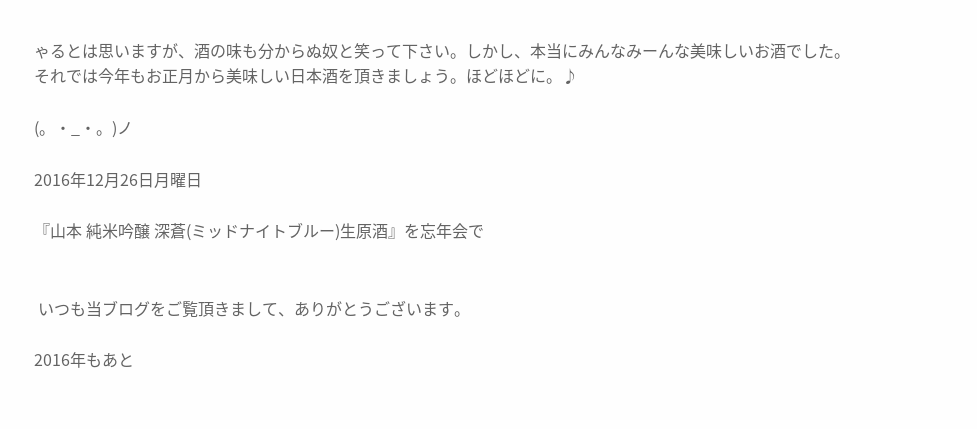ゃるとは思いますが、酒の味も分からぬ奴と笑って下さい。しかし、本当にみんなみーんな美味しいお酒でした。それでは今年もお正月から美味しい日本酒を頂きましょう。ほどほどに。♪

(。・_・。)ノ

2016年12月26日月曜日

『山本 純米吟醸 深蒼(ミッドナイトブルー)生原酒』を忘年会で


 いつも当ブログをご覧頂きまして、ありがとうございます。

2016年もあと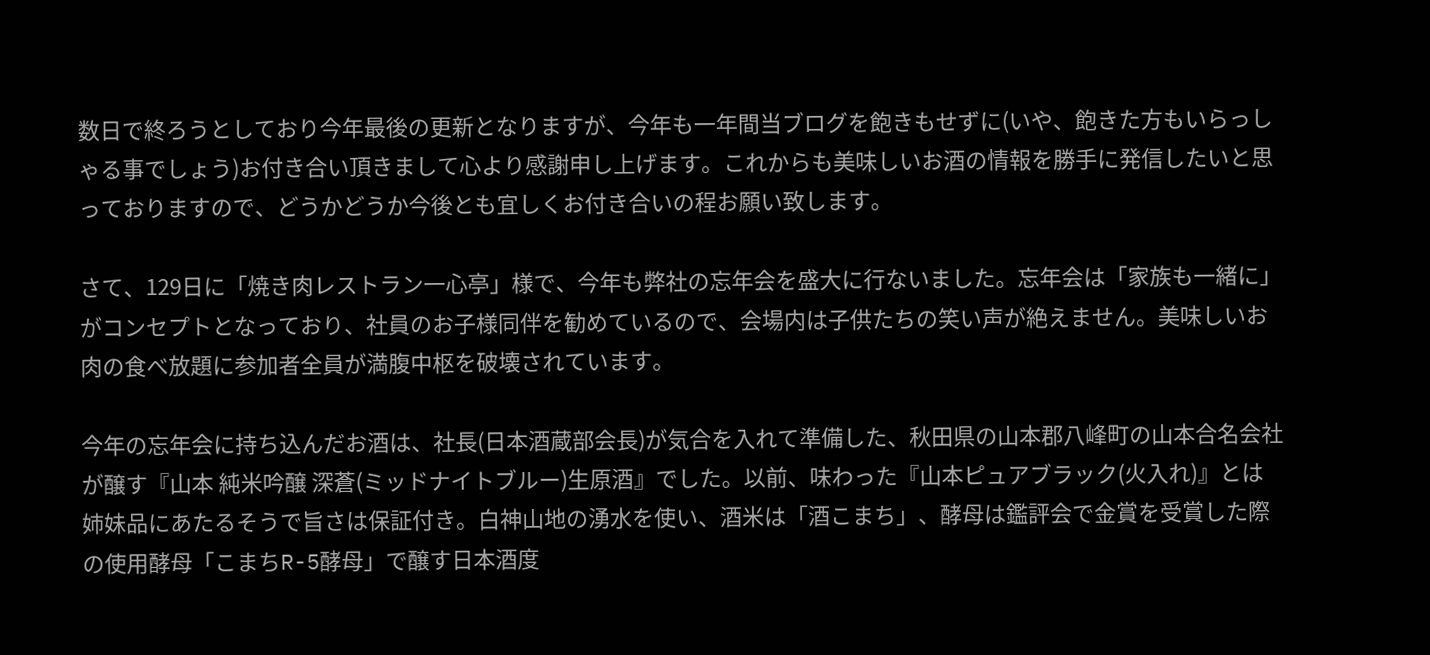数日で終ろうとしており今年最後の更新となりますが、今年も一年間当ブログを飽きもせずに(いや、飽きた方もいらっしゃる事でしょう)お付き合い頂きまして心より感謝申し上げます。これからも美味しいお酒の情報を勝手に発信したいと思っておりますので、どうかどうか今後とも宜しくお付き合いの程お願い致します。

さて、129日に「焼き肉レストラン一心亭」様で、今年も弊社の忘年会を盛大に行ないました。忘年会は「家族も一緒に」がコンセプトとなっており、社員のお子様同伴を勧めているので、会場内は子供たちの笑い声が絶えません。美味しいお肉の食べ放題に参加者全員が満腹中枢を破壊されています。

今年の忘年会に持ち込んだお酒は、社長(日本酒蔵部会長)が気合を入れて準備した、秋田県の山本郡八峰町の山本合名会社が醸す『山本 純米吟醸 深蒼(ミッドナイトブルー)生原酒』でした。以前、味わった『山本ピュアブラック(火入れ)』とは姉妹品にあたるそうで旨さは保証付き。白神山地の湧水を使い、酒米は「酒こまち」、酵母は鑑評会で金賞を受賞した際の使用酵母「こまちR-5酵母」で醸す日本酒度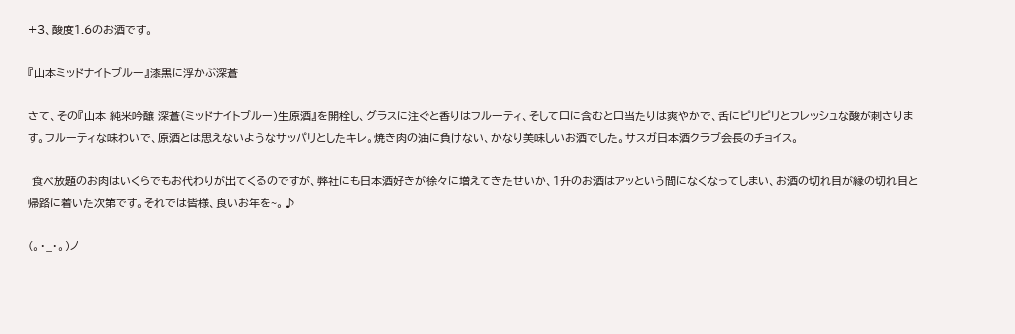+3、酸度1.6のお酒です。

『山本ミッドナイトブルー』漆黒に浮かぶ深蒼

さて、その『山本 純米吟醸 深蒼(ミッドナイトブルー)生原酒』を開栓し、グラスに注ぐと香りはフルーティ、そして口に含むと口当たりは爽やかで、舌にピリピリとフレッシュな酸が刺さります。フルーティな味わいで、原酒とは思えないようなサッパリとしたキレ。焼き肉の油に負けない、かなり美味しいお酒でした。サスガ日本酒クラブ会長のチョイス。

 食べ放題のお肉はいくらでもお代わりが出てくるのですが、弊社にも日本酒好きが徐々に増えてきたせいか、1升のお酒はアッという間になくなってしまい、お酒の切れ目が縁の切れ目と帰路に着いた次第です。それでは皆様、良いお年を~。♪

(。・_・。)ノ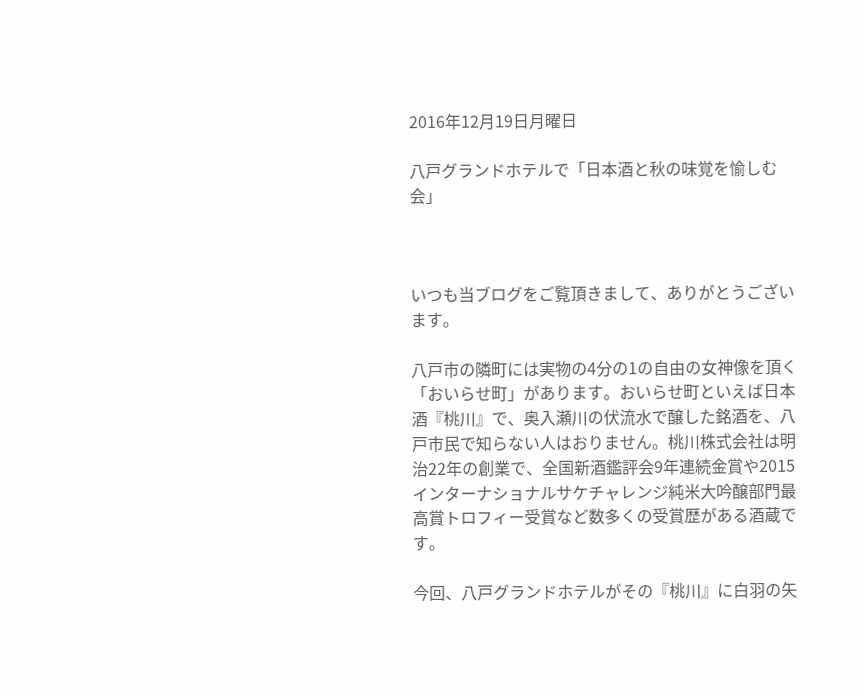2016年12月19日月曜日

八戸グランドホテルで「日本酒と秋の味覚を愉しむ会」



いつも当ブログをご覧頂きまして、ありがとうございます。

八戸市の隣町には実物の4分の1の自由の女神像を頂く「おいらせ町」があります。おいらせ町といえば日本酒『桃川』で、奥入瀬川の伏流水で醸した銘酒を、八戸市民で知らない人はおりません。桃川株式会社は明治22年の創業で、全国新酒鑑評会9年連続金賞や2015インターナショナルサケチャレンジ純米大吟醸部門最高賞トロフィー受賞など数多くの受賞歴がある酒蔵です。

今回、八戸グランドホテルがその『桃川』に白羽の矢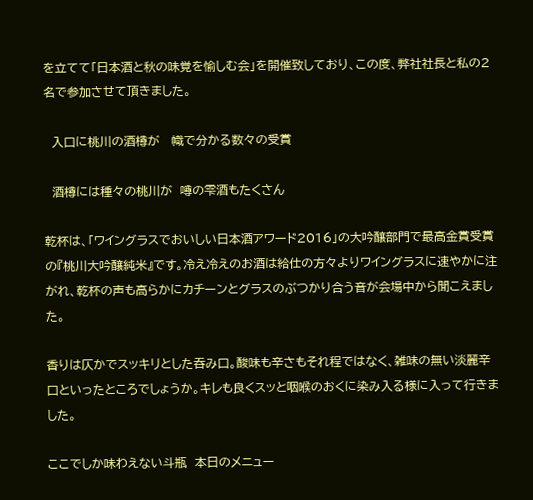を立てて「日本酒と秋の味覚を愉しむ会」を開催致しており、この度、弊社社長と私の2名で参加させて頂きました。

  入口に桃川の酒樽が   幟で分かる数々の受賞

  酒樽には種々の桃川が  噂の雫酒もたくさん

乾杯は、「ワイングラスでおいしい日本酒アワード2016」の大吟醸部門で最高金賞受賞の『桃川大吟醸純米』です。冷え冷えのお酒は給仕の方々よりワイングラスに速やかに注がれ、乾杯の声も高らかにカチーンとグラスのぶつかり合う音が会場中から聞こえました。

香りは仄かでスッキリとした吞み口。酸味も辛さもそれ程ではなく、雑味の無い淡麗辛口といったところでしょうか。キレも良くスッと咽喉のおくに染み入る様に入って行きました。

ここでしか味わえない斗瓶  本日のメニュー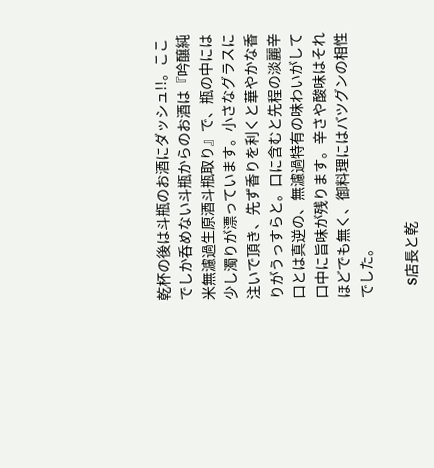乾杯の後は斗瓶のお酒にダッシュ!!。ここでしか呑めない斗瓶からのお酒は『吟醸純米無濾過生原酒斗瓶取り』で、瓶の中には少し濁りが漂っています。小さなグラスに注いで頂き、先ず香りを利くと華やかな香りがうっすらと。口に含むと先程の淡麗辛口とは真逆の、無濾過特有の味わいがして口中に旨味が残ります。辛さや酸味はそれほどでも無く、御料理にはバツグンの相性でした。

    S店長と乾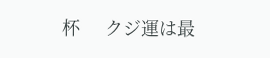杯     クジ運は最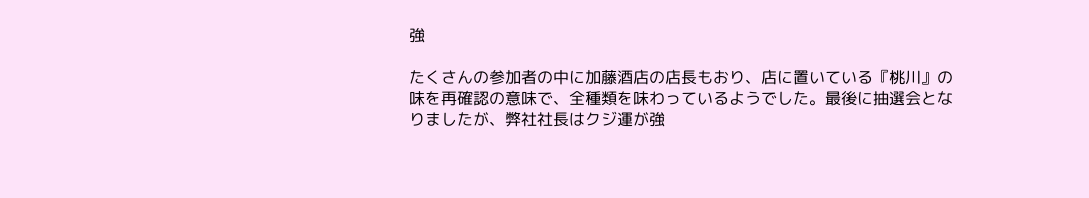強

たくさんの参加者の中に加藤酒店の店長もおり、店に置いている『桃川』の味を再確認の意味で、全種類を味わっているようでした。最後に抽選会となりましたが、弊社社長はクジ運が強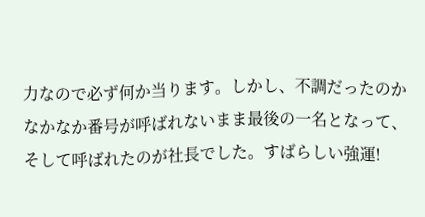力なので必ず何か当ります。しかし、不調だったのかなかなか番号が呼ばれないまま最後の一名となって、そして呼ばれたのが社長でした。すばらしい強運!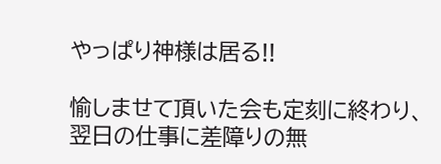やっぱり神様は居る!!

愉しませて頂いた会も定刻に終わり、翌日の仕事に差障りの無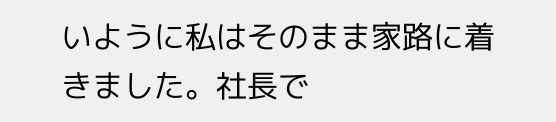いように私はそのまま家路に着きました。社長で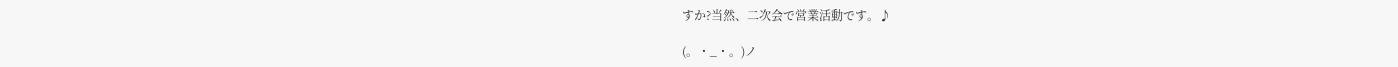すか?当然、二次会で営業活動です。♪

(。・_・。)ノ